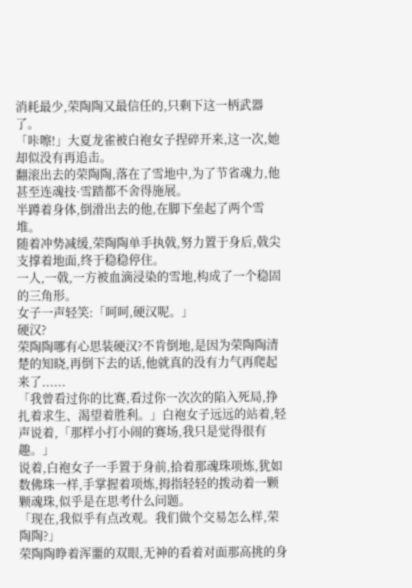消耗最少,荣陶陶又最信任的,只剩下这一柄武器了。
「咔嚓!」大夏龙雀被白袍女子捏碎开来,这一次,她却似没有再追击。
翻滚出去的荣陶陶,落在了雪地中,为了节省魂力,他甚至连魂技·雪踏都不舍得施展。
半蹲着身体,倒滑出去的他,在脚下垒起了两个雪堆。
随着冲势减缓,荣陶陶单手执戟,努力置于身后,戟尖支撑着地面,终于稳稳停住。
一人,一戟,一方被血滴浸染的雪地,构成了一个稳固的三角形。
女子一声轻笑:「呵呵,硬汉呢。」
硬汉?
荣陶陶哪有心思装硬汉?不肯倒地,是因为荣陶陶清楚的知晓,再倒下去的话,他就真的没有力气再爬起来了......
「我曾看过你的比赛,看过你一次次的陷入死局,挣扎着求生、渴望着胜利。」白袍女子远远的站着,轻声说着,「那样小打小闹的赛场,我只是觉得很有趣。」
说着,白袍女子一手置于身前,拾着那魂珠项炼,犹如数佛珠一样,手掌握着项炼,拇指轻轻的拨动着一颗颗魂珠,似乎是在思考什么问题。
「现在,我似乎有点改观。我们做个交易怎么样,荣陶陶?」
荣陶陶睁着浑噩的双眼,无神的看着对面那高挑的身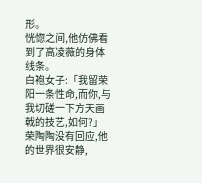形。
恍惚之间,他仿佛看到了高凌薇的身体线条。
白袍女子:「我留荣阳一条性命,而你,与我切磋一下方天画戟的技艺,如何?」
荣陶陶没有回应,他的世界很安静,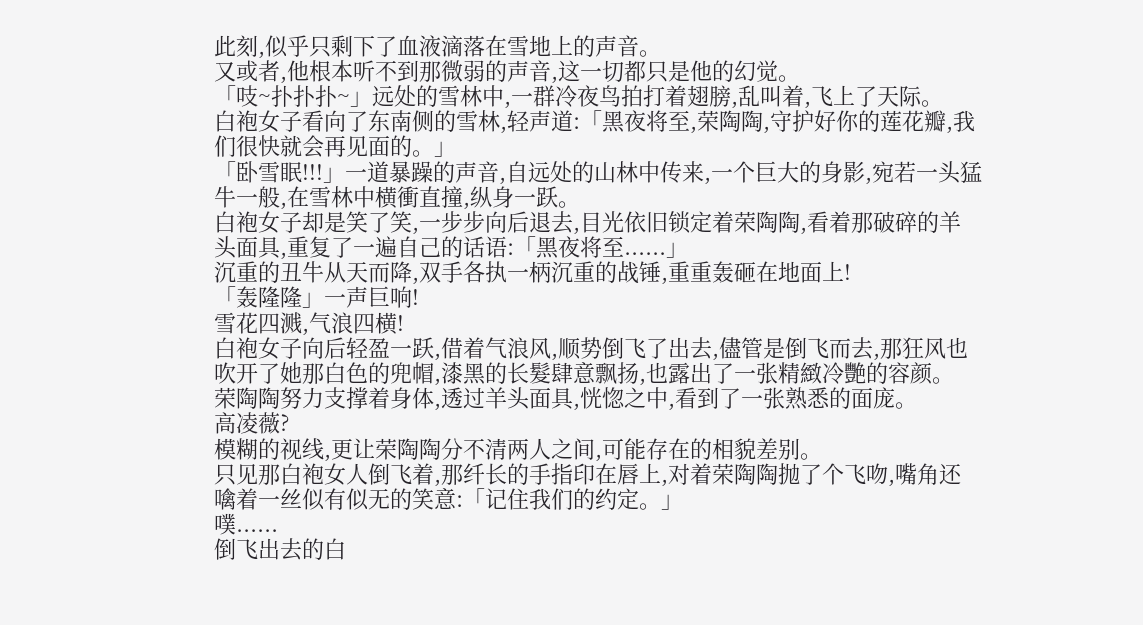此刻,似乎只剩下了血液滴落在雪地上的声音。
又或者,他根本听不到那微弱的声音,这一切都只是他的幻觉。
「吱~扑扑扑~」远处的雪林中,一群冷夜鸟拍打着翅膀,乱叫着,飞上了天际。
白袍女子看向了东南侧的雪林,轻声道:「黑夜将至,荣陶陶,守护好你的莲花瓣,我们很快就会再见面的。」
「卧雪眠!!!」一道暴躁的声音,自远处的山林中传来,一个巨大的身影,宛若一头猛牛一般,在雪林中横衝直撞,纵身一跃。
白袍女子却是笑了笑,一步步向后退去,目光依旧锁定着荣陶陶,看着那破碎的羊头面具,重复了一遍自己的话语:「黑夜将至......」
沉重的丑牛从天而降,双手各执一柄沉重的战锤,重重轰砸在地面上!
「轰隆隆」一声巨响!
雪花四溅,气浪四横!
白袍女子向后轻盈一跃,借着气浪风,顺势倒飞了出去,儘管是倒飞而去,那狂风也吹开了她那白色的兜帽,漆黑的长髮肆意飘扬,也露出了一张精緻冷艷的容颜。
荣陶陶努力支撑着身体,透过羊头面具,恍惚之中,看到了一张熟悉的面庞。
高凌薇?
模糊的视线,更让荣陶陶分不清两人之间,可能存在的相貌差别。
只见那白袍女人倒飞着,那纤长的手指印在唇上,对着荣陶陶抛了个飞吻,嘴角还噙着一丝似有似无的笑意:「记住我们的约定。」
噗......
倒飞出去的白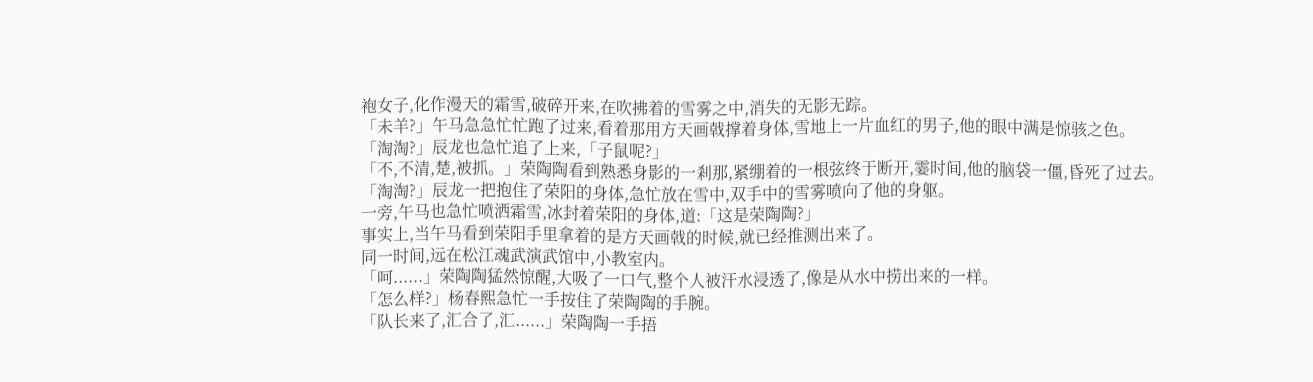袍女子,化作漫天的霜雪,破碎开来,在吹拂着的雪雾之中,消失的无影无踪。
「未羊?」午马急急忙忙跑了过来,看着那用方天画戟撑着身体,雪地上一片血红的男子,他的眼中满是惊骇之色。
「淘淘?」辰龙也急忙追了上来,「子鼠呢?」
「不,不清,楚,被抓。」荣陶陶看到熟悉身影的一剎那,紧绷着的一根弦终于断开,霎时间,他的脑袋一僵,昏死了过去。
「淘淘?」辰龙一把抱住了荣阳的身体,急忙放在雪中,双手中的雪雾喷向了他的身躯。
一旁,午马也急忙喷洒霜雪,冰封着荣阳的身体,道:「这是荣陶陶?」
事实上,当午马看到荣阳手里拿着的是方天画戟的时候,就已经推测出来了。
同一时间,远在松江魂武演武馆中,小教室内。
「呵......」荣陶陶猛然惊醒,大吸了一口气,整个人被汗水浸透了,像是从水中捞出来的一样。
「怎么样?」杨春熙急忙一手按住了荣陶陶的手腕。
「队长来了,汇合了,汇......」荣陶陶一手捂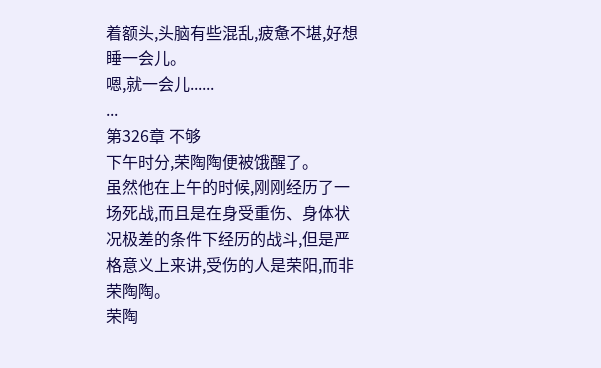着额头,头脑有些混乱,疲惫不堪,好想睡一会儿。
嗯,就一会儿......
...
第326章 不够
下午时分,荣陶陶便被饿醒了。
虽然他在上午的时候,刚刚经历了一场死战,而且是在身受重伤、身体状况极差的条件下经历的战斗,但是严格意义上来讲,受伤的人是荣阳,而非荣陶陶。
荣陶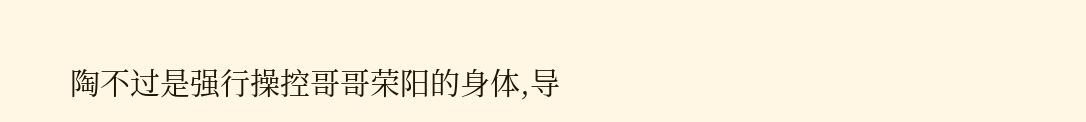陶不过是强行操控哥哥荣阳的身体,导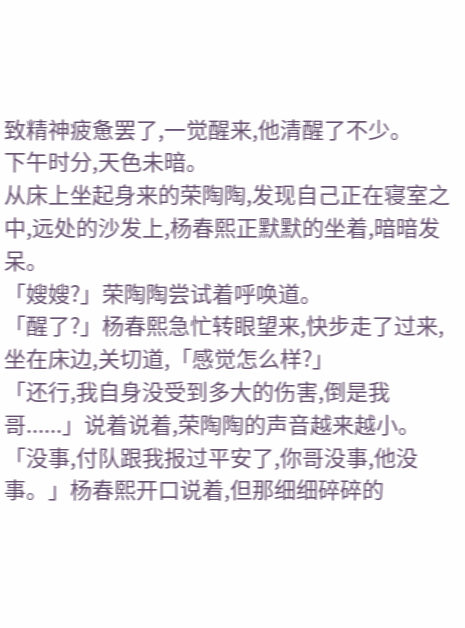致精神疲惫罢了,一觉醒来,他清醒了不少。
下午时分,天色未暗。
从床上坐起身来的荣陶陶,发现自己正在寝室之中,远处的沙发上,杨春熙正默默的坐着,暗暗发呆。
「嫂嫂?」荣陶陶尝试着呼唤道。
「醒了?」杨春熙急忙转眼望来,快步走了过来,坐在床边,关切道,「感觉怎么样?」
「还行,我自身没受到多大的伤害,倒是我哥......」说着说着,荣陶陶的声音越来越小。
「没事,付队跟我报过平安了,你哥没事,他没事。」杨春熙开口说着,但那细细碎碎的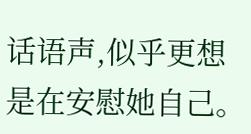话语声,似乎更想是在安慰她自己。